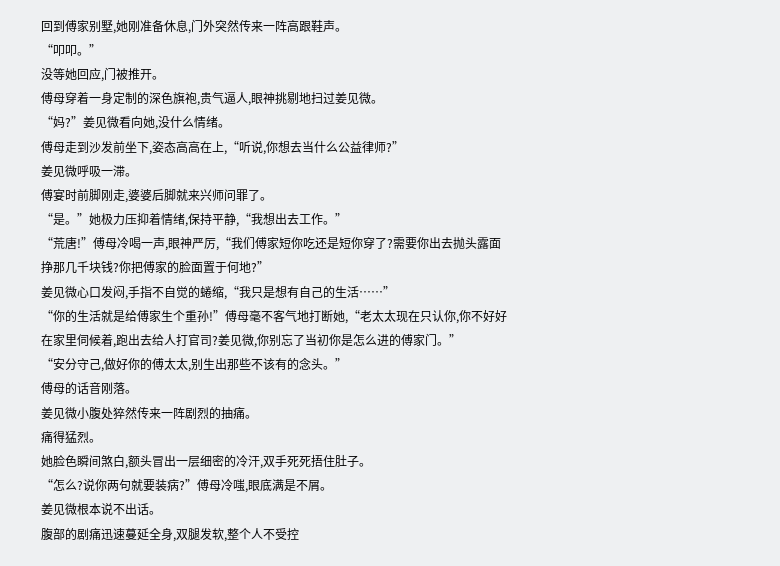回到傅家别墅,她刚准备休息,门外突然传来一阵高跟鞋声。
“叩叩。”
没等她回应,门被推开。
傅母穿着一身定制的深色旗袍,贵气逼人,眼神挑剔地扫过姜见微。
“妈?”姜见微看向她,没什么情绪。
傅母走到沙发前坐下,姿态高高在上,“听说,你想去当什么公益律师?”
姜见微呼吸一滞。
傅宴时前脚刚走,婆婆后脚就来兴师问罪了。
“是。”她极力压抑着情绪,保持平静,“我想出去工作。”
“荒唐!”傅母冷喝一声,眼神严厉,“我们傅家短你吃还是短你穿了?需要你出去抛头露面挣那几千块钱?你把傅家的脸面置于何地?”
姜见微心口发闷,手指不自觉的蜷缩,“我只是想有自己的生活……”
“你的生活就是给傅家生个重孙!”傅母毫不客气地打断她,“老太太现在只认你,你不好好在家里伺候着,跑出去给人打官司?姜见微,你别忘了当初你是怎么进的傅家门。”
“安分守己,做好你的傅太太,别生出那些不该有的念头。”
傅母的话音刚落。
姜见微小腹处猝然传来一阵剧烈的抽痛。
痛得猛烈。
她脸色瞬间煞白,额头冒出一层细密的冷汗,双手死死捂住肚子。
“怎么?说你两句就要装病?”傅母冷嗤,眼底满是不屑。
姜见微根本说不出话。
腹部的剧痛迅速蔓延全身,双腿发软,整个人不受控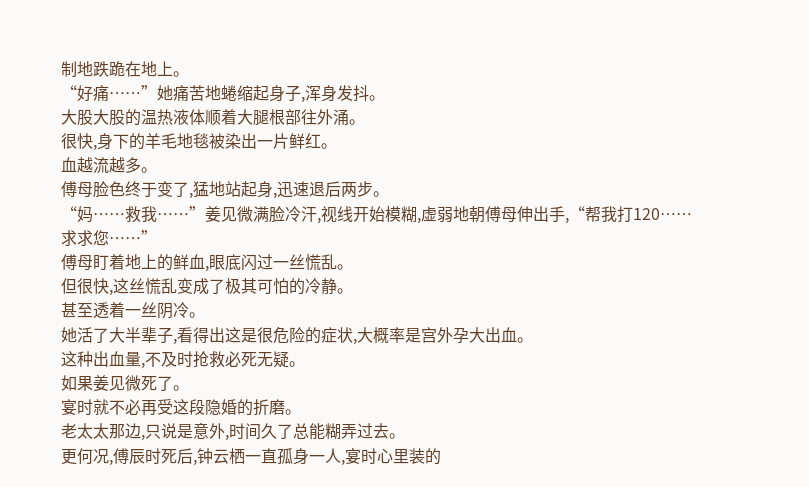制地跌跪在地上。
“好痛……”她痛苦地蜷缩起身子,浑身发抖。
大股大股的温热液体顺着大腿根部往外涌。
很快,身下的羊毛地毯被染出一片鲜红。
血越流越多。
傅母脸色终于变了,猛地站起身,迅速退后两步。
“妈……救我……”姜见微满脸冷汗,视线开始模糊,虚弱地朝傅母伸出手,“帮我打120……求求您……”
傅母盯着地上的鲜血,眼底闪过一丝慌乱。
但很快,这丝慌乱变成了极其可怕的冷静。
甚至透着一丝阴冷。
她活了大半辈子,看得出这是很危险的症状,大概率是宫外孕大出血。
这种出血量,不及时抢救必死无疑。
如果姜见微死了。
宴时就不必再受这段隐婚的折磨。
老太太那边,只说是意外,时间久了总能糊弄过去。
更何况,傅辰时死后,钟云栖一直孤身一人,宴时心里装的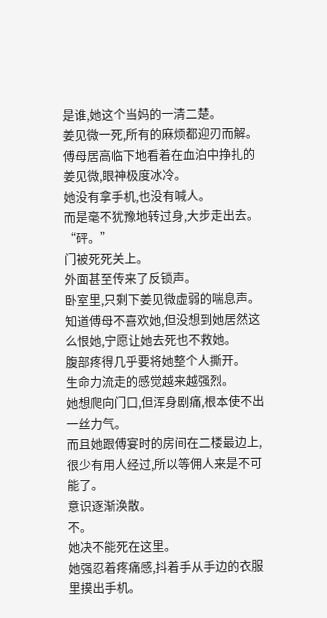是谁,她这个当妈的一清二楚。
姜见微一死,所有的麻烦都迎刃而解。
傅母居高临下地看着在血泊中挣扎的姜见微,眼神极度冰冷。
她没有拿手机,也没有喊人。
而是毫不犹豫地转过身,大步走出去。
“砰。”
门被死死关上。
外面甚至传来了反锁声。
卧室里,只剩下姜见微虚弱的喘息声。
知道傅母不喜欢她,但没想到她居然这么恨她,宁愿让她去死也不救她。
腹部疼得几乎要将她整个人撕开。
生命力流走的感觉越来越强烈。
她想爬向门口,但浑身剧痛,根本使不出一丝力气。
而且她跟傅宴时的房间在二楼最边上,很少有用人经过,所以等佣人来是不可能了。
意识逐渐涣散。
不。
她决不能死在这里。
她强忍着疼痛感,抖着手从手边的衣服里摸出手机。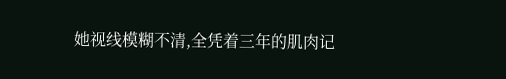她视线模糊不清,全凭着三年的肌肉记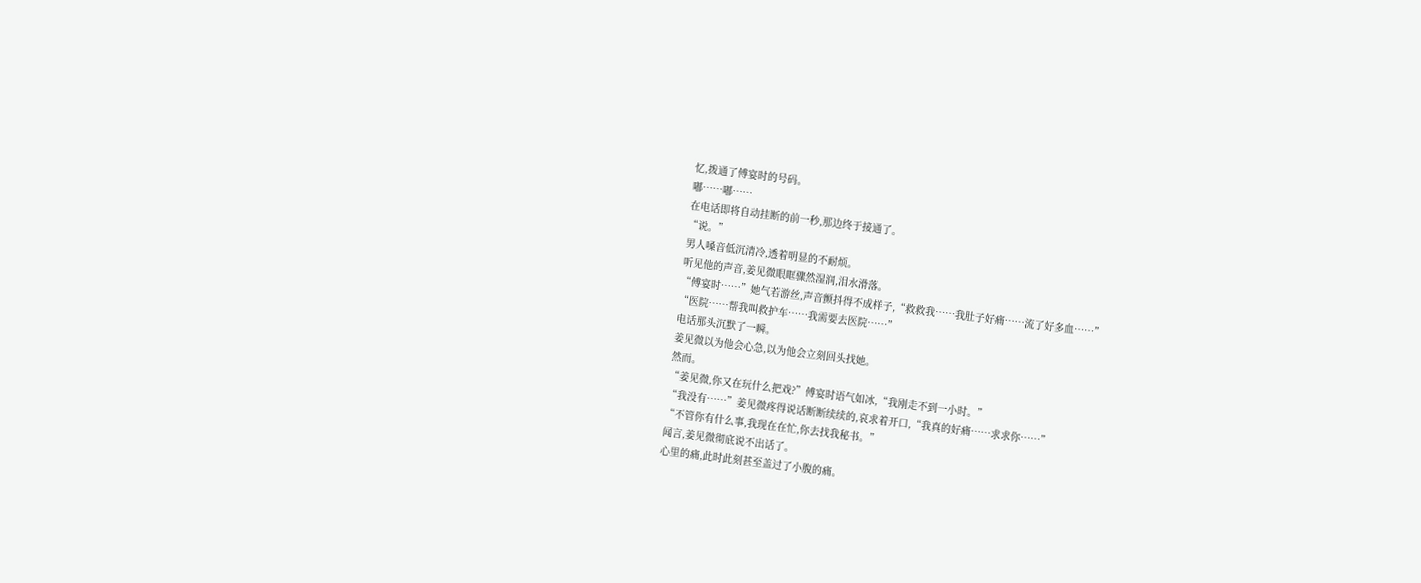忆,拨通了傅宴时的号码。
嘟……嘟……
在电话即将自动挂断的前一秒,那边终于接通了。
“说。”
男人嗓音低沉清冷,透着明显的不耐烦。
听见他的声音,姜见微眼眶骤然湿润,泪水滑落。
“傅宴时……”她气若游丝,声音颤抖得不成样子,“救救我……我肚子好痛……流了好多血……”
“医院……帮我叫救护车……我需要去医院……”
电话那头沉默了一瞬。
姜见微以为他会心急,以为他会立刻回头找她。
然而。
“姜见微,你又在玩什么把戏?”傅宴时语气如冰,“我刚走不到一小时。”
“我没有……”姜见微疼得说话断断续续的,哀求着开口,“我真的好痛……求求你……”
“不管你有什么事,我现在在忙,你去找我秘书。”
闻言,姜见微彻底说不出话了。
心里的痛,此时此刻甚至盖过了小腹的痛。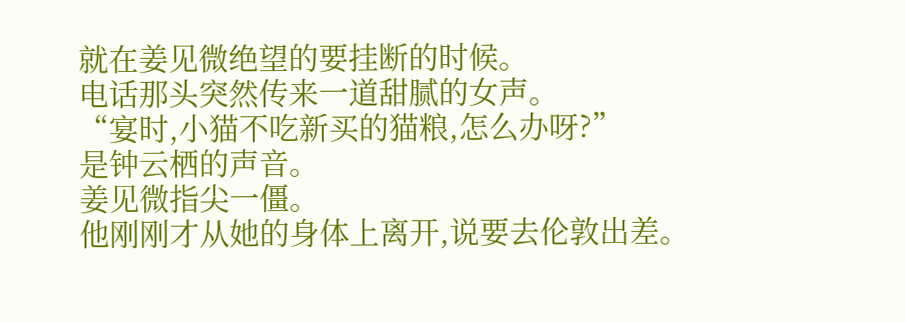就在姜见微绝望的要挂断的时候。
电话那头突然传来一道甜腻的女声。
“宴时,小猫不吃新买的猫粮,怎么办呀?”
是钟云栖的声音。
姜见微指尖一僵。
他刚刚才从她的身体上离开,说要去伦敦出差。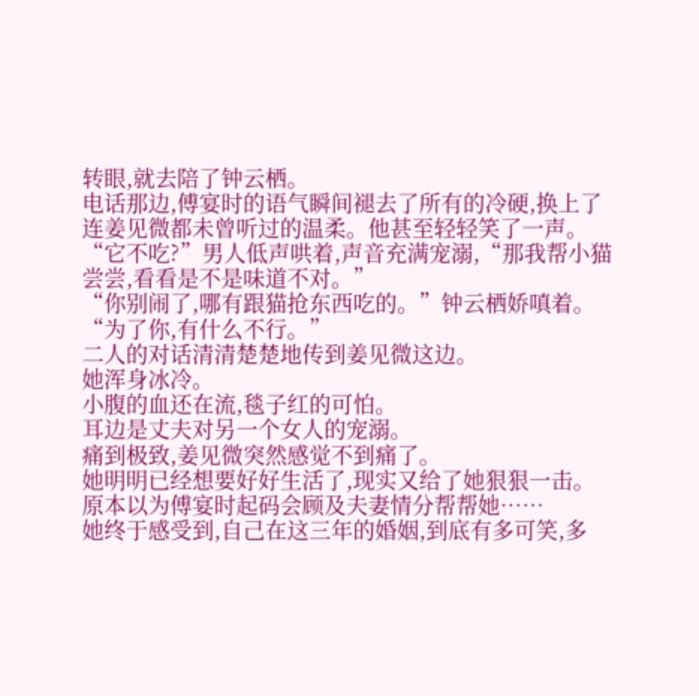转眼,就去陪了钟云栖。
电话那边,傅宴时的语气瞬间褪去了所有的冷硬,换上了连姜见微都未曾听过的温柔。他甚至轻轻笑了一声。
“它不吃?”男人低声哄着,声音充满宠溺,“那我帮小猫尝尝,看看是不是味道不对。”
“你别闹了,哪有跟猫抢东西吃的。”钟云栖娇嗔着。
“为了你,有什么不行。”
二人的对话清清楚楚地传到姜见微这边。
她浑身冰冷。
小腹的血还在流,毯子红的可怕。
耳边是丈夫对另一个女人的宠溺。
痛到极致,姜见微突然感觉不到痛了。
她明明已经想要好好生活了,现实又给了她狠狠一击。
原本以为傅宴时起码会顾及夫妻情分帮帮她……
她终于感受到,自己在这三年的婚姻,到底有多可笑,多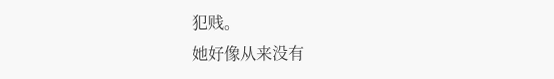犯贱。
她好像从来没有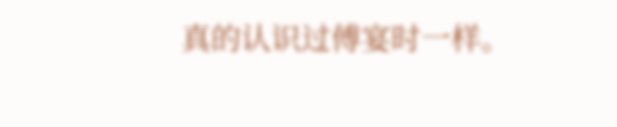真的认识过傅宴时一样。